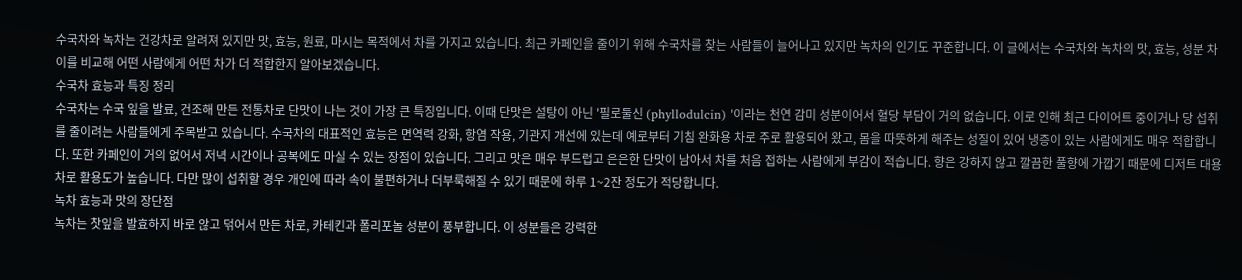수국차와 녹차는 건강차로 알려져 있지만 맛, 효능, 원료, 마시는 목적에서 차를 가지고 있습니다. 최근 카페인을 줄이기 위해 수국차를 찾는 사람들이 늘어나고 있지만 녹차의 인기도 꾸준합니다. 이 글에서는 수국차와 녹차의 맛, 효능, 성분 차이를 비교해 어떤 사람에게 어떤 차가 더 적합한지 알아보겠습니다.
수국차 효능과 특징 정리
수국차는 수국 잎을 발료, 건조해 만든 전통차로 단맛이 나는 것이 가장 큰 특징입니다. 이때 단맛은 설탕이 아닌 '필로둘신 (phyllodulcin) '이라는 천연 감미 성분이어서 혈당 부담이 거의 없습니다. 이로 인해 최근 다이어트 중이거나 당 섭취를 줄이려는 사람들에게 주목받고 있습니다. 수국차의 대표적인 효능은 면역력 강화, 항염 작용, 기관지 개선에 있는데 예로부터 기침 완화용 차로 주로 활용되어 왔고, 몸을 따뜻하게 해주는 성질이 있어 냉증이 있는 사람에게도 매우 적합합니다. 또한 카페인이 거의 없어서 저녁 시간이나 공복에도 마실 수 있는 장점이 있습니다. 그리고 맛은 매우 부드럽고 은은한 단맛이 남아서 차를 처음 접하는 사람에게 부감이 적습니다. 향은 강하지 않고 깔끔한 풀향에 가깝기 때문에 디저트 대용 차로 활용도가 높습니다. 다만 많이 섭취할 경우 개인에 따라 속이 불편하거나 더부룩해질 수 있기 때문에 하루 1~2잔 정도가 적당합니다.
녹차 효능과 맛의 장단점
녹차는 찻잎을 발효하지 바로 않고 덖어서 만든 차로, 카테킨과 폴리포놀 성분이 풍부합니다. 이 성분들은 강력한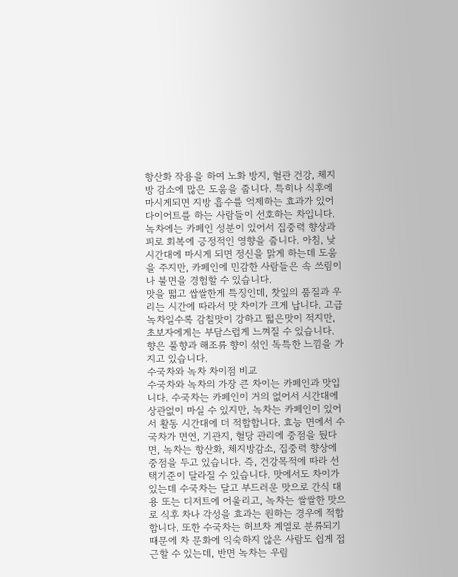항산화 작용을 하여 노화 방지, 혈관 건강, 체지방 감소에 많은 도움을 줍니다. 특히나 식후에 마시게되면 지방 흡수를 억제하는 효과가 있어 다이어트를 하는 사람들이 선호하는 차입니다. 녹차에는 카페인 성분이 있어서 집중력 향상과 피로 회복에 긍정적인 영향을 줍니다. 아침, 낮 시간대에 마시게 되면 정신을 맑게 하는데 도움을 주지만, 카페인에 민감한 사람들은 속 쓰림이나 불면을 경험할 수 있습니다.
맛을 떫고 쌉쌀한게 특징인데, 찻잎의 품질과 우리는 시간에 따라서 맛 차이가 크게 납니다. 고급 녹차일수록 감칠맛이 강하고 떫은맛이 적지만, 초보자에게는 부담스럽게 느껴질 수 있습니다. 향은 풀향과 해조류 향이 섞인 독특한 느낌을 가지고 있습니다.
수국차와 녹차 차이점 비교
수국차와 녹차의 가장 큰 차이는 카페인과 맛입니다. 수국차는 카페인이 거의 없어서 시간대에 상관없이 마실 수 있지만, 녹차는 카페인이 있어서 활동 시간대에 더 적합합니다. 효능 면에서 수국차가 면연, 기관지, 혈당 관리에 중점을 뒀다면, 녹차는 항산화, 체지방감소, 집중력 향상에 중점을 두고 있습니다. 즉, 건강목적에 따라 선택기준이 달라질 수 있습니다. 맛에서도 차이가 있는데 수국차는 달고 부드러운 맛으로 간식 대용 또는 디저트에 어울리고, 녹차는 쌀쌀한 맛으로 식후 차나 각성을 효과는 원하는 경우에 적합합니다. 또한 수국차는 허브차 계열로 분류되기 때문에 차 문화에 익숙하지 않은 사람도 쉽게 접근할 수 있는데, 반면 녹차는 우림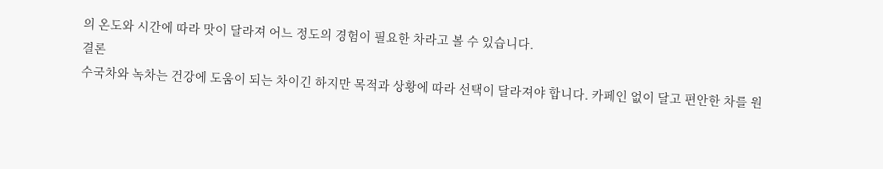의 온도와 시간에 따라 맛이 달라져 어느 정도의 경험이 필요한 차라고 볼 수 있습니다.
결론
수국차와 녹차는 건강에 도움이 되는 차이긴 하지만 목적과 상황에 따라 선택이 달라져야 합니다. 카페인 없이 달고 편안한 차를 원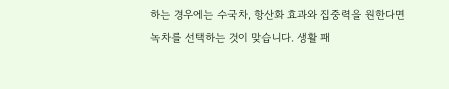하는 경우에는 수국차, 항산화 효과와 집중력을 원한다면 녹차를 선택하는 것이 맞습니다. 생활 패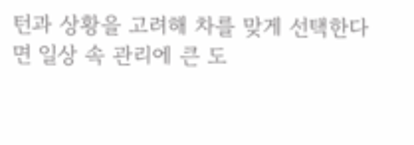턴과 상황을 고려해 차를 맞게 선택한다면 일상 속 관리에 큰 도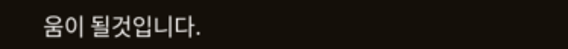움이 될것입니다.